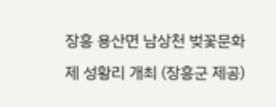장흥 용산면 남상천 벚꽃문화제 성황리 개최 (장흥군 제공)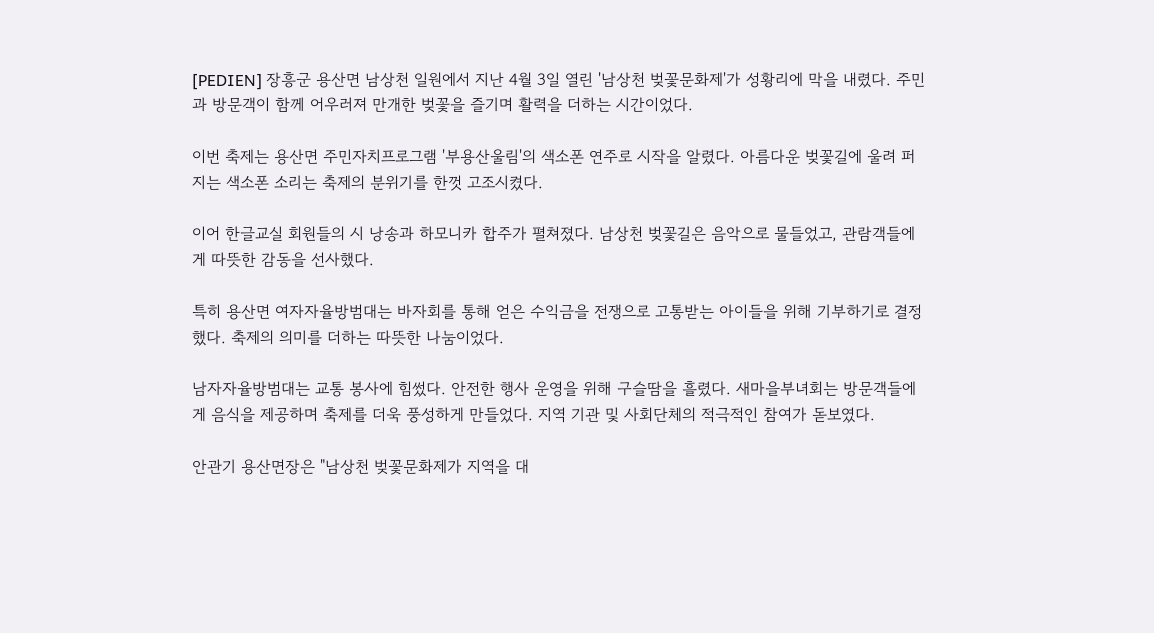[PEDIEN] 장흥군 용산면 남상천 일원에서 지난 4월 3일 열린 '남상천 벚꽃문화제'가 성황리에 막을 내렸다. 주민과 방문객이 함께 어우러져 만개한 벚꽃을 즐기며 활력을 더하는 시간이었다.

이번 축제는 용산면 주민자치프로그램 '부용산울림'의 색소폰 연주로 시작을 알렸다. 아름다운 벚꽃길에 울려 퍼지는 색소폰 소리는 축제의 분위기를 한껏 고조시켰다.

이어 한글교실 회원들의 시 낭송과 하모니카 합주가 펼쳐졌다. 남상천 벚꽃길은 음악으로 물들었고, 관람객들에게 따뜻한 감동을 선사했다.

특히 용산면 여자자율방범대는 바자회를 통해 얻은 수익금을 전쟁으로 고통받는 아이들을 위해 기부하기로 결정했다. 축제의 의미를 더하는 따뜻한 나눔이었다.

남자자율방범대는 교통 봉사에 힘썼다. 안전한 행사 운영을 위해 구슬땀을 흘렸다. 새마을부녀회는 방문객들에게 음식을 제공하며 축제를 더욱 풍성하게 만들었다. 지역 기관 및 사회단체의 적극적인 참여가 돋보였다.

안관기 용산면장은 "남상천 벚꽃문화제가 지역을 대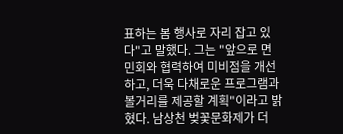표하는 봄 행사로 자리 잡고 있다"고 말했다. 그는 "앞으로 면민회와 협력하여 미비점을 개선하고, 더욱 다채로운 프로그램과 볼거리를 제공할 계획"이라고 밝혔다. 남상천 벚꽃문화제가 더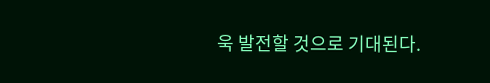욱 발전할 것으로 기대된다.